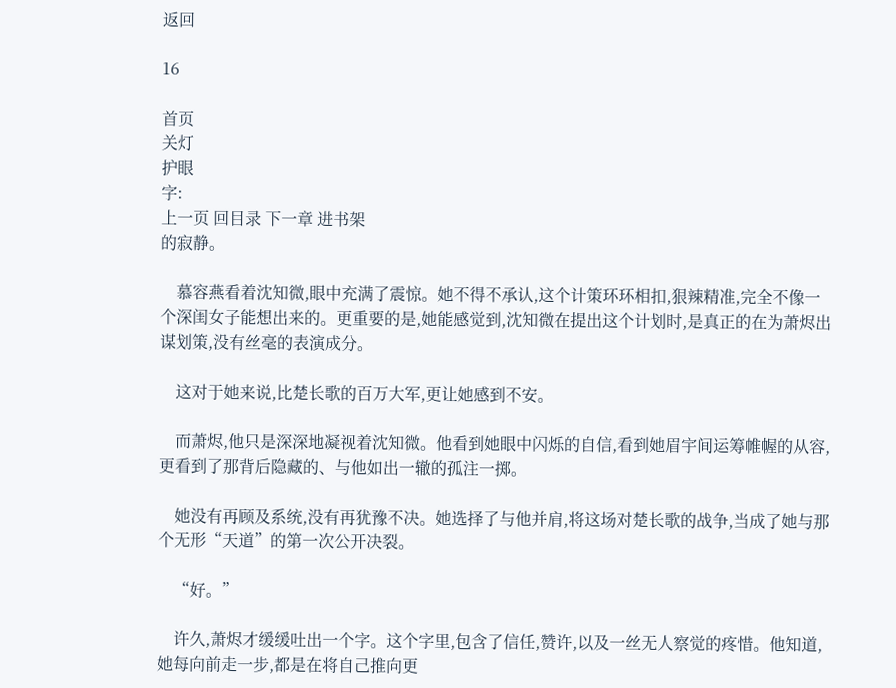返回

16

首页
关灯
护眼
字:
上一页 回目录 下一章 进书架
的寂静。

    慕容燕看着沈知微,眼中充满了震惊。她不得不承认,这个计策环环相扣,狠辣精准,完全不像一个深闺女子能想出来的。更重要的是,她能感觉到,沈知微在提出这个计划时,是真正的在为萧烬出谋划策,没有丝毫的表演成分。

    这对于她来说,比楚长歌的百万大军,更让她感到不安。

    而萧烬,他只是深深地凝视着沈知微。他看到她眼中闪烁的自信,看到她眉宇间运筹帷幄的从容,更看到了那背后隐藏的、与他如出一辙的孤注一掷。

    她没有再顾及系统,没有再犹豫不决。她选择了与他并肩,将这场对楚长歌的战争,当成了她与那个无形“天道”的第一次公开决裂。

    “好。”

    许久,萧烬才缓缓吐出一个字。这个字里,包含了信任,赞许,以及一丝无人察觉的疼惜。他知道,她每向前走一步,都是在将自己推向更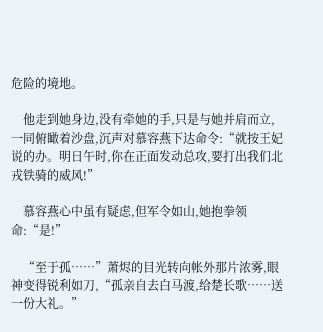危险的境地。

    他走到她身边,没有牵她的手,只是与她并肩而立,一同俯瞰着沙盘,沉声对慕容燕下达命令:“就按王妃说的办。明日午时,你在正面发动总攻,要打出我们北戎铁骑的威风!”

    慕容燕心中虽有疑虑,但军令如山,她抱拳领命:“是!”

    “至于孤……”萧烬的目光转向帐外那片浓雾,眼神变得锐利如刀,“孤亲自去白马渡,给楚长歌……送一份大礼。”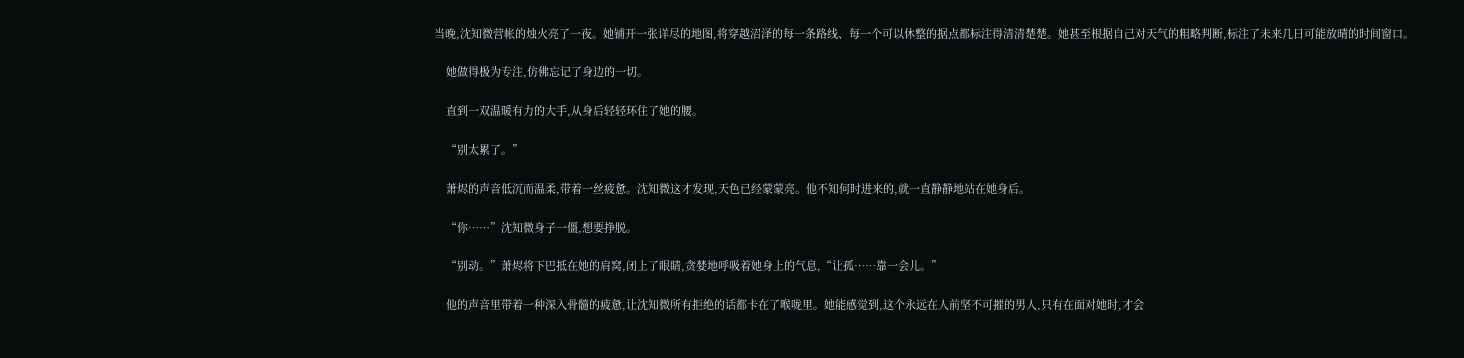当晚,沈知微营帐的烛火亮了一夜。她铺开一张详尽的地图,将穿越沼泽的每一条路线、每一个可以休整的据点都标注得清清楚楚。她甚至根据自己对天气的粗略判断,标注了未来几日可能放晴的时间窗口。

    她做得极为专注,仿佛忘记了身边的一切。

    直到一双温暖有力的大手,从身后轻轻环住了她的腰。

    “别太累了。”

    萧烬的声音低沉而温柔,带着一丝疲惫。沈知微这才发现,天色已经蒙蒙亮。他不知何时进来的,就一直静静地站在她身后。

    “你……”沈知微身子一僵,想要挣脱。

    “别动。”萧烬将下巴抵在她的肩窝,闭上了眼睛,贪婪地呼吸着她身上的气息,“让孤……靠一会儿。”

    他的声音里带着一种深入骨髓的疲惫,让沈知微所有拒绝的话都卡在了喉咙里。她能感觉到,这个永远在人前坚不可摧的男人,只有在面对她时,才会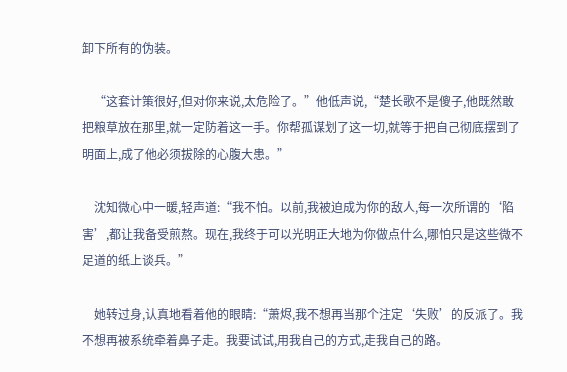卸下所有的伪装。

    “这套计策很好,但对你来说,太危险了。”他低声说,“楚长歌不是傻子,他既然敢把粮草放在那里,就一定防着这一手。你帮孤谋划了这一切,就等于把自己彻底摆到了明面上,成了他必须拔除的心腹大患。”

    沈知微心中一暖,轻声道:“我不怕。以前,我被迫成为你的敌人,每一次所谓的‘陷害’,都让我备受煎熬。现在,我终于可以光明正大地为你做点什么,哪怕只是这些微不足道的纸上谈兵。”

    她转过身,认真地看着他的眼睛:“萧烬,我不想再当那个注定‘失败’的反派了。我不想再被系统牵着鼻子走。我要试试,用我自己的方式,走我自己的路。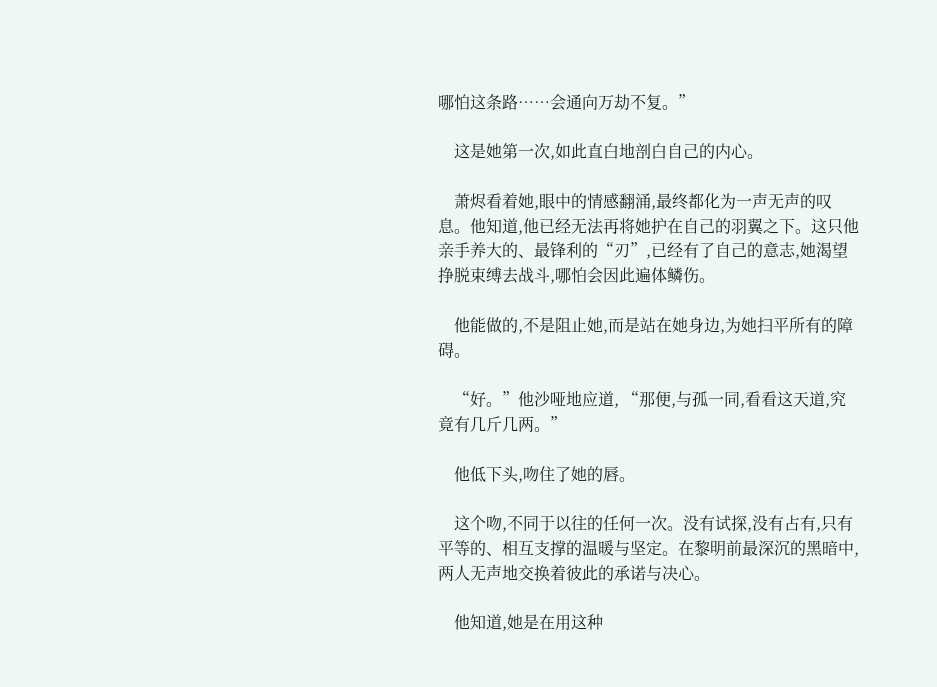哪怕这条路……会通向万劫不复。”

    这是她第一次,如此直白地剖白自己的内心。

    萧烬看着她,眼中的情感翻涌,最终都化为一声无声的叹息。他知道,他已经无法再将她护在自己的羽翼之下。这只他亲手养大的、最锋利的“刃”,已经有了自己的意志,她渴望挣脱束缚去战斗,哪怕会因此遍体鳞伤。

    他能做的,不是阻止她,而是站在她身边,为她扫平所有的障碍。

    “好。”他沙哑地应道, “那便,与孤一同,看看这天道,究竟有几斤几两。”

    他低下头,吻住了她的唇。

    这个吻,不同于以往的任何一次。没有试探,没有占有,只有平等的、相互支撑的温暖与坚定。在黎明前最深沉的黑暗中,两人无声地交换着彼此的承诺与决心。

    他知道,她是在用这种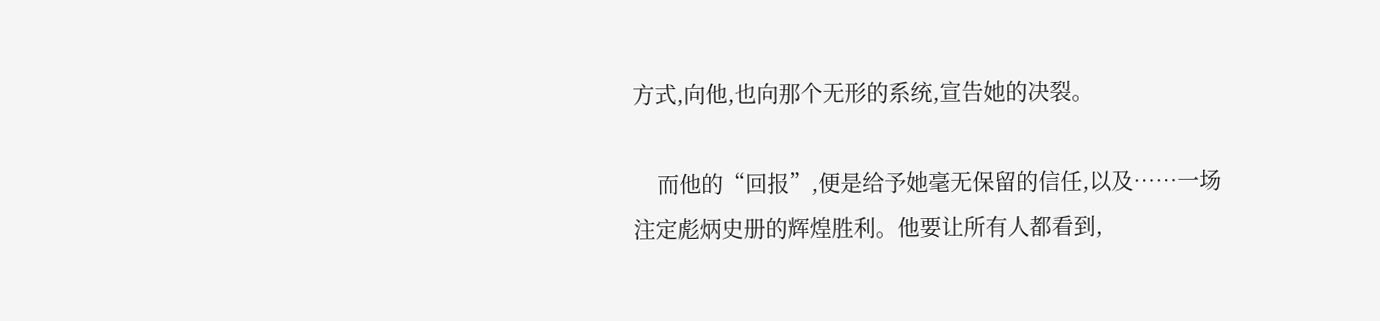方式,向他,也向那个无形的系统,宣告她的决裂。

    而他的“回报”,便是给予她毫无保留的信任,以及……一场注定彪炳史册的辉煌胜利。他要让所有人都看到,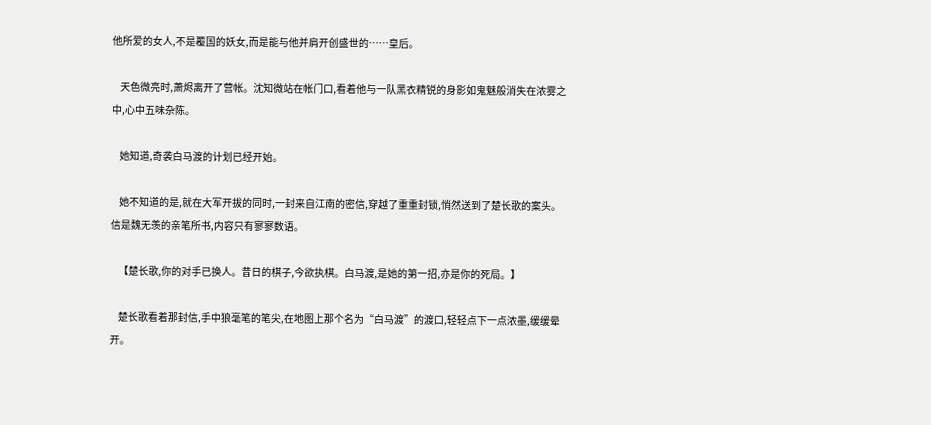他所爱的女人,不是覆国的妖女,而是能与他并肩开创盛世的……皇后。

    天色微亮时,萧烬离开了营帐。沈知微站在帐门口,看着他与一队黑衣精锐的身影如鬼魅般消失在浓雾之中,心中五味杂陈。

    她知道,奇袭白马渡的计划已经开始。

    她不知道的是,就在大军开拔的同时,一封来自江南的密信,穿越了重重封锁,悄然送到了楚长歌的案头。信是魏无羡的亲笔所书,内容只有寥寥数语。

    【楚长歌,你的对手已换人。昔日的棋子,今欲执棋。白马渡,是她的第一招,亦是你的死局。】

    楚长歌看着那封信,手中狼毫笔的笔尖,在地图上那个名为“白马渡”的渡口,轻轻点下一点浓墨,缓缓晕开。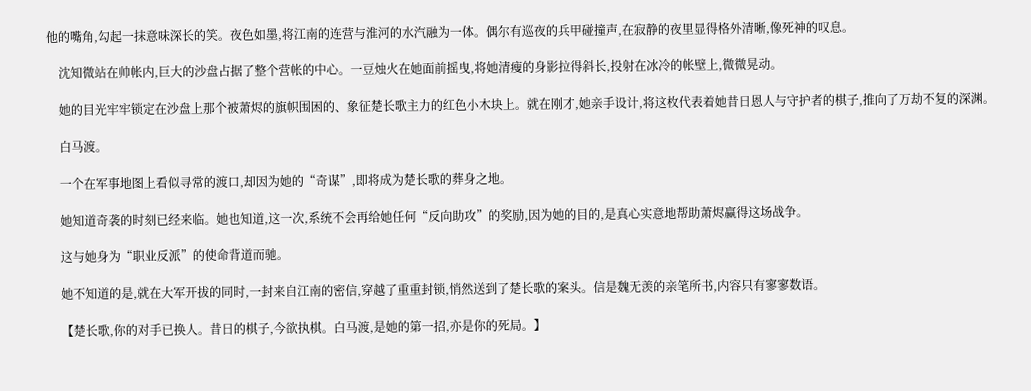他的嘴角,勾起一抹意味深长的笑。夜色如墨,将江南的连营与淮河的水汽融为一体。偶尔有巡夜的兵甲碰撞声,在寂静的夜里显得格外清晰,像死神的叹息。

    沈知微站在帅帐内,巨大的沙盘占据了整个营帐的中心。一豆烛火在她面前摇曳,将她清瘦的身影拉得斜长,投射在冰冷的帐壁上,微微晃动。

    她的目光牢牢锁定在沙盘上那个被萧烬的旗帜围困的、象征楚长歌主力的红色小木块上。就在刚才,她亲手设计,将这枚代表着她昔日恩人与守护者的棋子,推向了万劫不复的深渊。

    白马渡。

    一个在军事地图上看似寻常的渡口,却因为她的“奇谋”,即将成为楚长歌的葬身之地。

    她知道奇袭的时刻已经来临。她也知道,这一次,系统不会再给她任何“反向助攻”的奖励,因为她的目的,是真心实意地帮助萧烬赢得这场战争。

    这与她身为“职业反派”的使命背道而驰。

    她不知道的是,就在大军开拔的同时,一封来自江南的密信,穿越了重重封锁,悄然送到了楚长歌的案头。信是魏无羡的亲笔所书,内容只有寥寥数语。

    【楚长歌,你的对手已换人。昔日的棋子,今欲执棋。白马渡,是她的第一招,亦是你的死局。】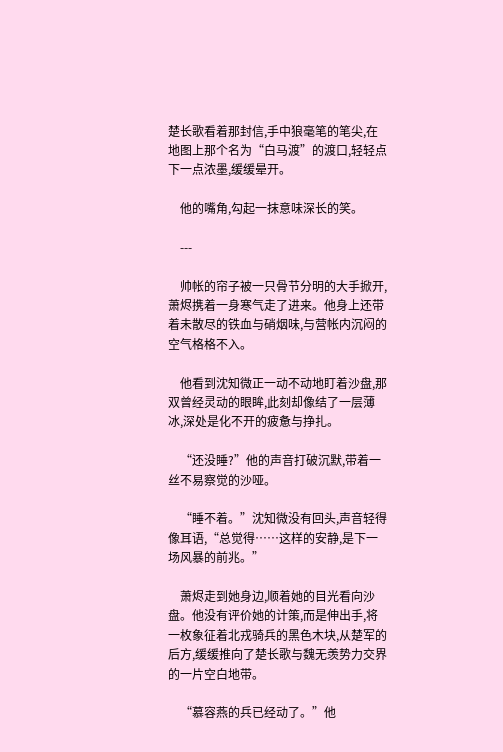楚长歌看着那封信,手中狼毫笔的笔尖,在地图上那个名为“白马渡”的渡口,轻轻点下一点浓墨,缓缓晕开。

    他的嘴角,勾起一抹意味深长的笑。

    ---

    帅帐的帘子被一只骨节分明的大手掀开,萧烬携着一身寒气走了进来。他身上还带着未散尽的铁血与硝烟味,与营帐内沉闷的空气格格不入。

    他看到沈知微正一动不动地盯着沙盘,那双曾经灵动的眼眸,此刻却像结了一层薄冰,深处是化不开的疲惫与挣扎。

    “还没睡?”他的声音打破沉默,带着一丝不易察觉的沙哑。

    “睡不着。”沈知微没有回头,声音轻得像耳语,“总觉得……这样的安静,是下一场风暴的前兆。”

    萧烬走到她身边,顺着她的目光看向沙盘。他没有评价她的计策,而是伸出手,将一枚象征着北戎骑兵的黑色木块,从楚军的后方,缓缓推向了楚长歌与魏无羡势力交界的一片空白地带。

    “慕容燕的兵已经动了。”他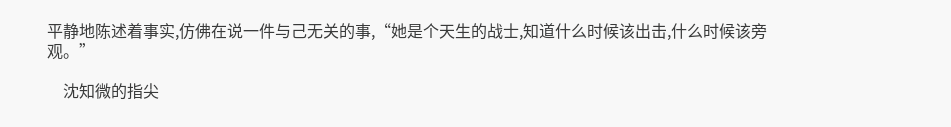平静地陈述着事实,仿佛在说一件与己无关的事,“她是个天生的战士,知道什么时候该出击,什么时候该旁观。”

    沈知微的指尖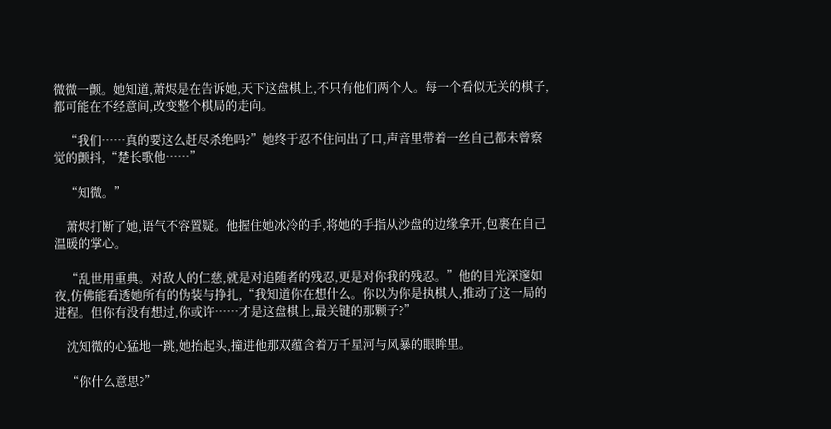微微一颤。她知道,萧烬是在告诉她,天下这盘棋上,不只有他们两个人。每一个看似无关的棋子,都可能在不经意间,改变整个棋局的走向。

    “我们……真的要这么赶尽杀绝吗?”她终于忍不住问出了口,声音里带着一丝自己都未曾察觉的颤抖,“楚长歌他……”

    “知微。”

    萧烬打断了她,语气不容置疑。他握住她冰冷的手,将她的手指从沙盘的边缘拿开,包裹在自己温暖的掌心。

    “乱世用重典。对敌人的仁慈,就是对追随者的残忍,更是对你我的残忍。”他的目光深邃如夜,仿佛能看透她所有的伪装与挣扎,“我知道你在想什么。你以为你是执棋人,推动了这一局的进程。但你有没有想过,你或许……才是这盘棋上,最关键的那颗子?”

    沈知微的心猛地一跳,她抬起头,撞进他那双蕴含着万千星河与风暴的眼眸里。

    “你什么意思?”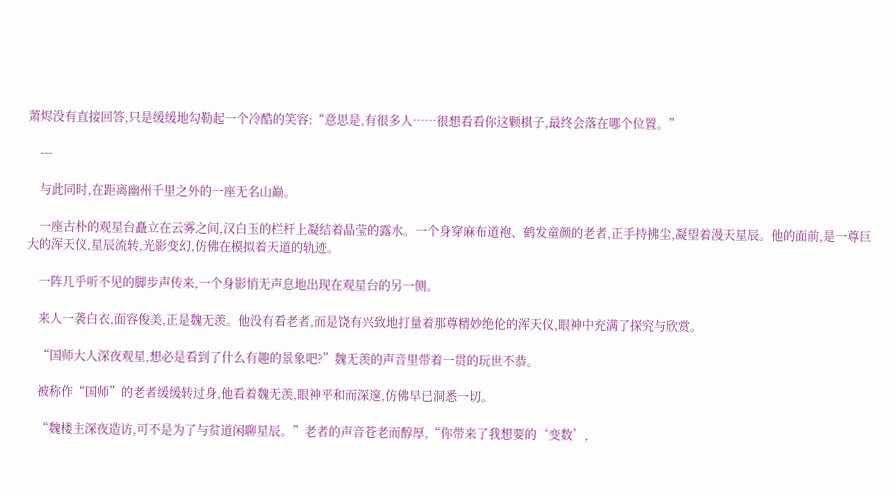萧烬没有直接回答,只是缓缓地勾勒起一个冷酷的笑容:“意思是,有很多人……很想看看你这颗棋子,最终会落在哪个位置。”

    ---

    与此同时,在距离幽州千里之外的一座无名山巅。

    一座古朴的观星台矗立在云雾之间,汉白玉的栏杆上凝结着晶莹的露水。一个身穿麻布道袍、鹤发童颜的老者,正手持拂尘,凝望着漫天星辰。他的面前,是一尊巨大的浑天仪,星辰流转,光影变幻,仿佛在模拟着天道的轨迹。

    一阵几乎听不见的脚步声传来,一个身影悄无声息地出现在观星台的另一侧。

    来人一袭白衣,面容俊美,正是魏无羡。他没有看老者,而是饶有兴致地打量着那尊精妙绝伦的浑天仪,眼神中充满了探究与欣赏。

    “国师大人深夜观星,想必是看到了什么有趣的景象吧?”魏无羡的声音里带着一贯的玩世不恭。

    被称作“国师”的老者缓缓转过身,他看着魏无羡,眼神平和而深邃,仿佛早已洞悉一切。

    “魏楼主深夜造访,可不是为了与贫道闲聊星辰。”老者的声音苍老而醇厚,“你带来了我想要的‘变数’,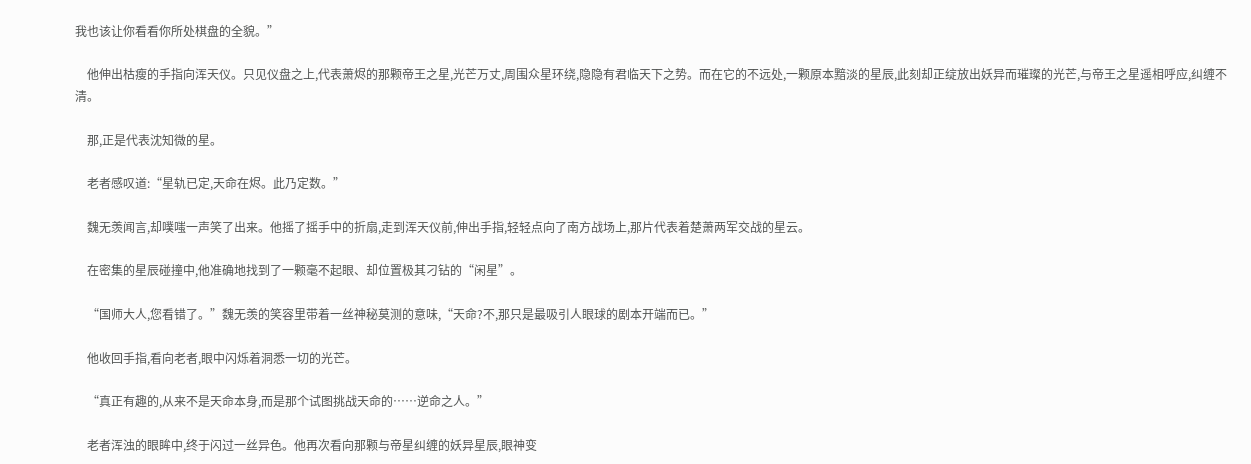我也该让你看看你所处棋盘的全貌。”

    他伸出枯瘦的手指向浑天仪。只见仪盘之上,代表萧烬的那颗帝王之星,光芒万丈,周围众星环绕,隐隐有君临天下之势。而在它的不远处,一颗原本黯淡的星辰,此刻却正绽放出妖异而璀璨的光芒,与帝王之星遥相呼应,纠缠不清。

    那,正是代表沈知微的星。

    老者感叹道:“星轨已定,天命在烬。此乃定数。”

    魏无羡闻言,却噗嗤一声笑了出来。他摇了摇手中的折扇,走到浑天仪前,伸出手指,轻轻点向了南方战场上,那片代表着楚萧两军交战的星云。

    在密集的星辰碰撞中,他准确地找到了一颗毫不起眼、却位置极其刁钻的“闲星”。

    “国师大人,您看错了。”魏无羡的笑容里带着一丝神秘莫测的意味,“天命?不,那只是最吸引人眼球的剧本开端而已。”

    他收回手指,看向老者,眼中闪烁着洞悉一切的光芒。

    “真正有趣的,从来不是天命本身,而是那个试图挑战天命的……逆命之人。”

    老者浑浊的眼眸中,终于闪过一丝异色。他再次看向那颗与帝星纠缠的妖异星辰,眼神变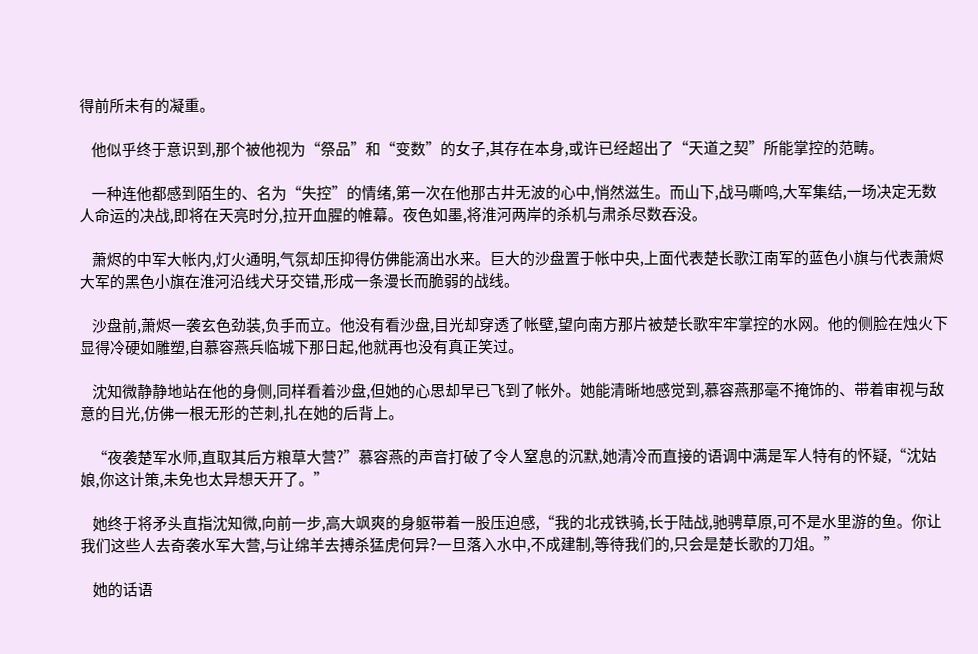得前所未有的凝重。

    他似乎终于意识到,那个被他视为“祭品”和“变数”的女子,其存在本身,或许已经超出了“天道之契”所能掌控的范畴。

    一种连他都感到陌生的、名为“失控”的情绪,第一次在他那古井无波的心中,悄然滋生。而山下,战马嘶鸣,大军集结,一场决定无数人命运的决战,即将在天亮时分,拉开血腥的帷幕。夜色如墨,将淮河两岸的杀机与肃杀尽数吞没。

    萧烬的中军大帐内,灯火通明,气氛却压抑得仿佛能滴出水来。巨大的沙盘置于帐中央,上面代表楚长歌江南军的蓝色小旗与代表萧烬大军的黑色小旗在淮河沿线犬牙交错,形成一条漫长而脆弱的战线。

    沙盘前,萧烬一袭玄色劲装,负手而立。他没有看沙盘,目光却穿透了帐壁,望向南方那片被楚长歌牢牢掌控的水网。他的侧脸在烛火下显得冷硬如雕塑,自慕容燕兵临城下那日起,他就再也没有真正笑过。

    沈知微静静地站在他的身侧,同样看着沙盘,但她的心思却早已飞到了帐外。她能清晰地感觉到,慕容燕那毫不掩饰的、带着审视与敌意的目光,仿佛一根无形的芒刺,扎在她的后背上。

    “夜袭楚军水师,直取其后方粮草大营?”慕容燕的声音打破了令人窒息的沉默,她清冷而直接的语调中满是军人特有的怀疑,“沈姑娘,你这计策,未免也太异想天开了。”

    她终于将矛头直指沈知微,向前一步,高大飒爽的身躯带着一股压迫感,“我的北戎铁骑,长于陆战,驰骋草原,可不是水里游的鱼。你让我们这些人去奇袭水军大营,与让绵羊去搏杀猛虎何异?一旦落入水中,不成建制,等待我们的,只会是楚长歌的刀俎。”

    她的话语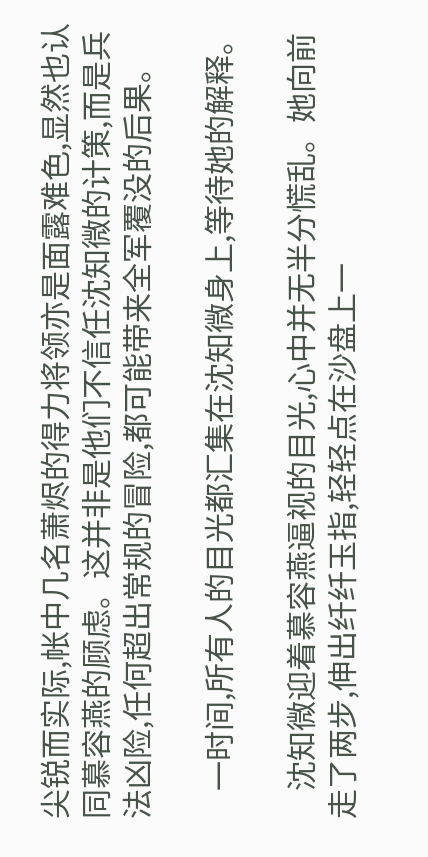尖锐而实际,帐中几名萧烬的得力将领亦是面露难色,显然也认同慕容燕的顾虑。这并非是他们不信任沈知微的计策,而是兵法凶险,任何超出常规的冒险,都可能带来全军覆没的后果。

    一时间,所有人的目光都汇集在沈知微身上,等待她的解释。

    沈知微迎着慕容燕逼视的目光,心中并无半分慌乱。她向前走了两步,伸出纤纤玉指,轻轻点在沙盘上一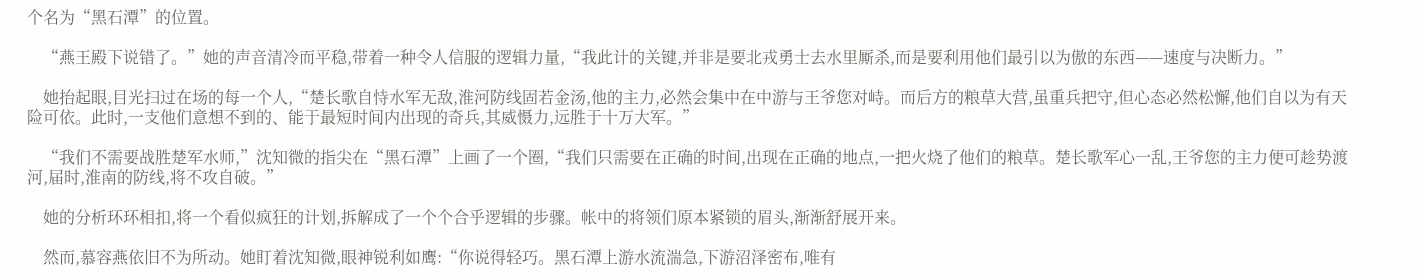个名为“黑石潭”的位置。

    “燕王殿下说错了。”她的声音清冷而平稳,带着一种令人信服的逻辑力量,“我此计的关键,并非是要北戎勇士去水里厮杀,而是要利用他们最引以为傲的东西——速度与决断力。”

    她抬起眼,目光扫过在场的每一个人,“楚长歌自恃水军无敌,淮河防线固若金汤,他的主力,必然会集中在中游与王爷您对峙。而后方的粮草大营,虽重兵把守,但心态必然松懈,他们自以为有天险可依。此时,一支他们意想不到的、能于最短时间内出现的奇兵,其威慑力,远胜于十万大军。”

    “我们不需要战胜楚军水师,”沈知微的指尖在“黑石潭”上画了一个圈,“我们只需要在正确的时间,出现在正确的地点,一把火烧了他们的粮草。楚长歌军心一乱,王爷您的主力便可趁势渡河,届时,淮南的防线,将不攻自破。”

    她的分析环环相扣,将一个看似疯狂的计划,拆解成了一个个合乎逻辑的步骤。帐中的将领们原本紧锁的眉头,渐渐舒展开来。

    然而,慕容燕依旧不为所动。她盯着沈知微,眼神锐利如鹰:“你说得轻巧。黑石潭上游水流湍急,下游沼泽密布,唯有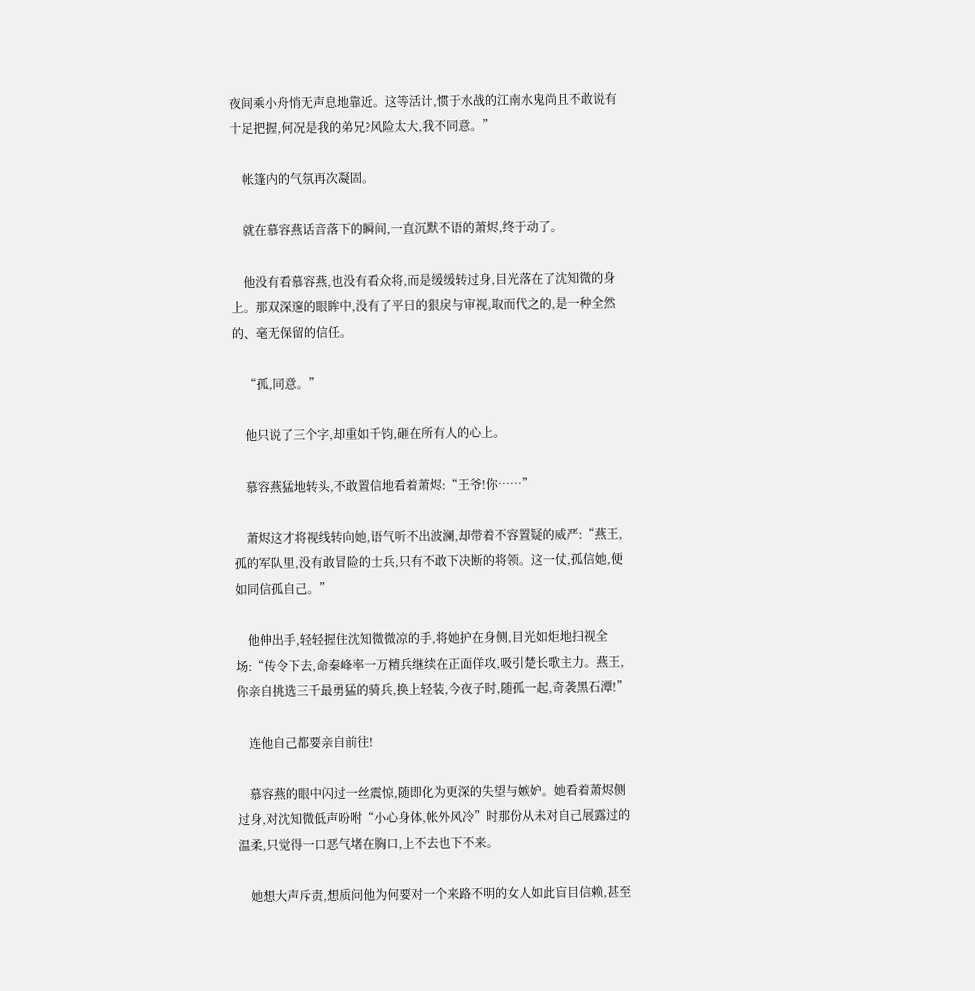夜间乘小舟悄无声息地靠近。这等活计,惯于水战的江南水鬼尚且不敢说有十足把握,何况是我的弟兄?风险太大,我不同意。”

    帐篷内的气氛再次凝固。

    就在慕容燕话音落下的瞬间,一直沉默不语的萧烬,终于动了。

    他没有看慕容燕,也没有看众将,而是缓缓转过身,目光落在了沈知微的身上。那双深邃的眼眸中,没有了平日的狠戾与审视,取而代之的,是一种全然的、毫无保留的信任。

    “孤,同意。”

    他只说了三个字,却重如千钧,砸在所有人的心上。

    慕容燕猛地转头,不敢置信地看着萧烬:“王爷!你……”

    萧烬这才将视线转向她,语气听不出波澜,却带着不容置疑的威严:“燕王,孤的军队里,没有敢冒险的士兵,只有不敢下决断的将领。这一仗,孤信她,便如同信孤自己。”

    他伸出手,轻轻握住沈知微微凉的手,将她护在身侧,目光如炬地扫视全场:“传令下去,命秦峰率一万精兵继续在正面佯攻,吸引楚长歌主力。燕王,你亲自挑选三千最勇猛的骑兵,换上轻装,今夜子时,随孤一起,奇袭黑石潭!”

    连他自己都要亲自前往!

    慕容燕的眼中闪过一丝震惊,随即化为更深的失望与嫉妒。她看着萧烬侧过身,对沈知微低声吩咐“小心身体,帐外风冷”时那份从未对自己展露过的温柔,只觉得一口恶气堵在胸口,上不去也下不来。

    她想大声斥责,想质问他为何要对一个来路不明的女人如此盲目信赖,甚至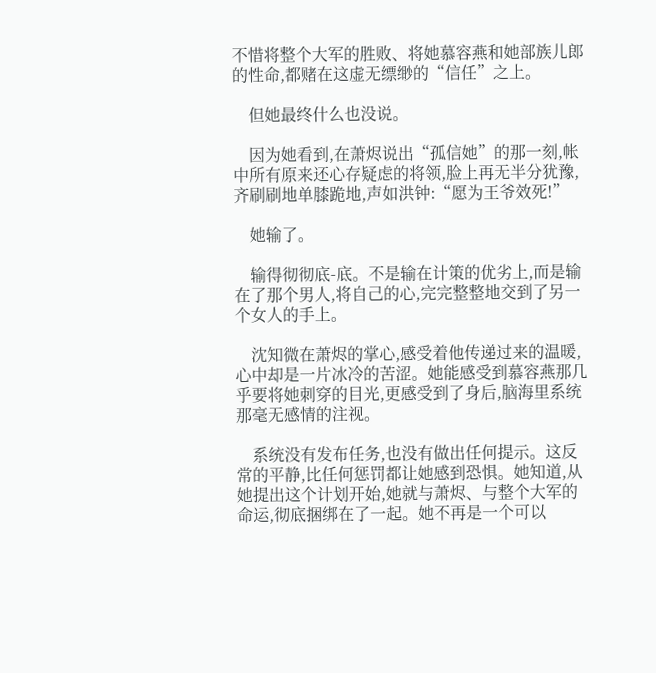不惜将整个大军的胜败、将她慕容燕和她部族儿郎的性命,都赌在这虚无缥缈的“信任”之上。

    但她最终什么也没说。

    因为她看到,在萧烬说出“孤信她”的那一刻,帐中所有原来还心存疑虑的将领,脸上再无半分犹豫,齐刷刷地单膝跪地,声如洪钟:“愿为王爷效死!”

    她输了。

    输得彻彻底-底。不是输在计策的优劣上,而是输在了那个男人,将自己的心,完完整整地交到了另一个女人的手上。

    沈知微在萧烬的掌心,感受着他传递过来的温暖,心中却是一片冰冷的苦涩。她能感受到慕容燕那几乎要将她刺穿的目光,更感受到了身后,脑海里系统那毫无感情的注视。

    系统没有发布任务,也没有做出任何提示。这反常的平静,比任何惩罚都让她感到恐惧。她知道,从她提出这个计划开始,她就与萧烬、与整个大军的命运,彻底捆绑在了一起。她不再是一个可以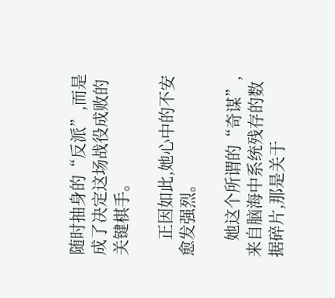随时抽身的“反派”,而是成了决定这场战役成败的关键棋手。

    正因如此,她心中的不安愈发强烈。

    她这个所谓的“奇谋”,来自脑海中系统残存的数据碎片,那是关于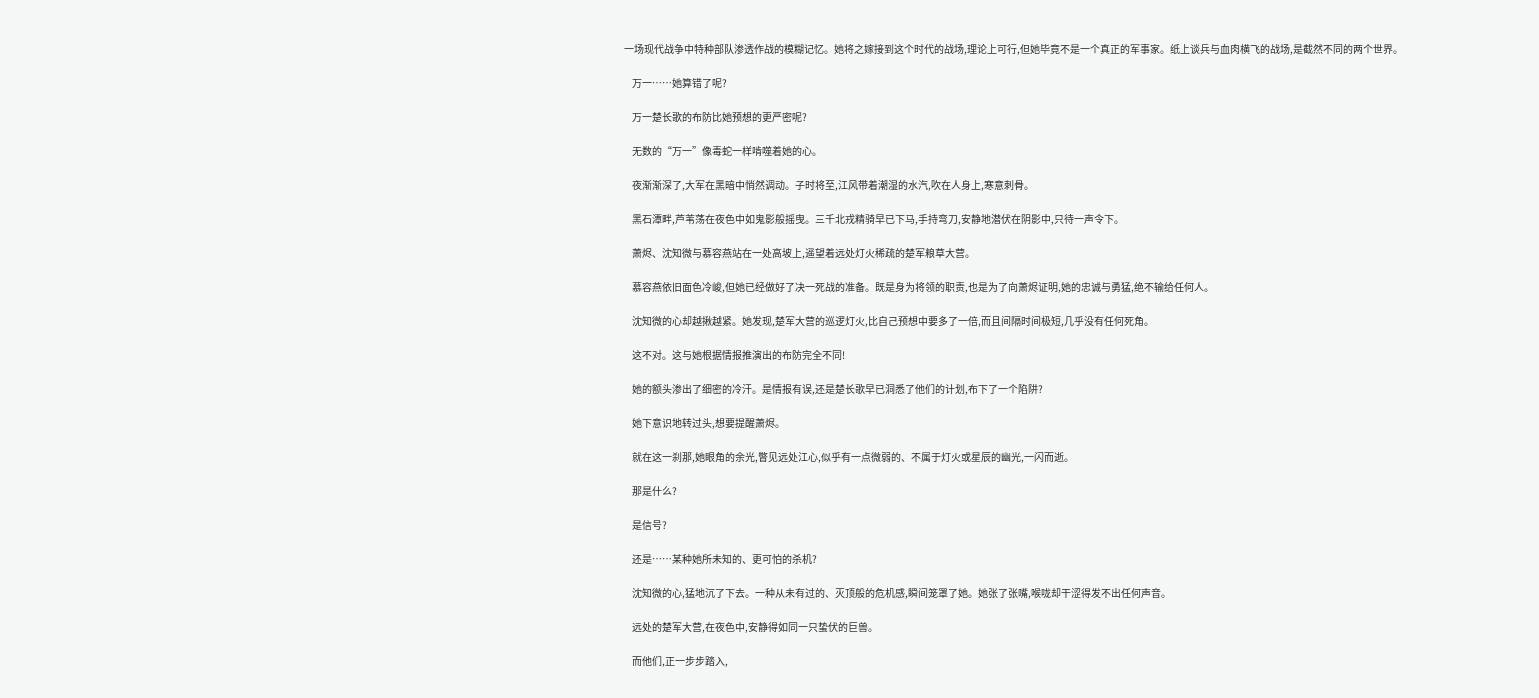一场现代战争中特种部队渗透作战的模糊记忆。她将之嫁接到这个时代的战场,理论上可行,但她毕竟不是一个真正的军事家。纸上谈兵与血肉横飞的战场,是截然不同的两个世界。

    万一……她算错了呢?

    万一楚长歌的布防比她预想的更严密呢?

    无数的“万一”像毒蛇一样啃噬着她的心。

    夜渐渐深了,大军在黑暗中悄然调动。子时将至,江风带着潮湿的水汽,吹在人身上,寒意刺骨。

    黑石潭畔,芦苇荡在夜色中如鬼影般摇曳。三千北戎精骑早已下马,手持弯刀,安静地潜伏在阴影中,只待一声令下。

    萧烬、沈知微与慕容燕站在一处高坡上,遥望着远处灯火稀疏的楚军粮草大营。

    慕容燕依旧面色冷峻,但她已经做好了决一死战的准备。既是身为将领的职责,也是为了向萧烬证明,她的忠诚与勇猛,绝不输给任何人。

    沈知微的心却越揪越紧。她发现,楚军大营的巡逻灯火,比自己预想中要多了一倍,而且间隔时间极短,几乎没有任何死角。

    这不对。这与她根据情报推演出的布防完全不同!

    她的额头渗出了细密的冷汗。是情报有误,还是楚长歌早已洞悉了他们的计划,布下了一个陷阱?

    她下意识地转过头,想要提醒萧烬。

    就在这一刹那,她眼角的余光,瞥见远处江心,似乎有一点微弱的、不属于灯火或星辰的幽光,一闪而逝。

    那是什么?

    是信号?

    还是……某种她所未知的、更可怕的杀机?

    沈知微的心,猛地沉了下去。一种从未有过的、灭顶般的危机感,瞬间笼罩了她。她张了张嘴,喉咙却干涩得发不出任何声音。

    远处的楚军大营,在夜色中,安静得如同一只蛰伏的巨兽。

    而他们,正一步步踏入,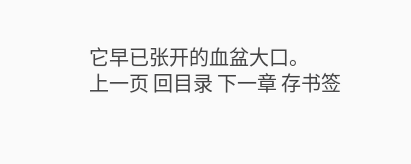它早已张开的血盆大口。
上一页 回目录 下一章 存书签